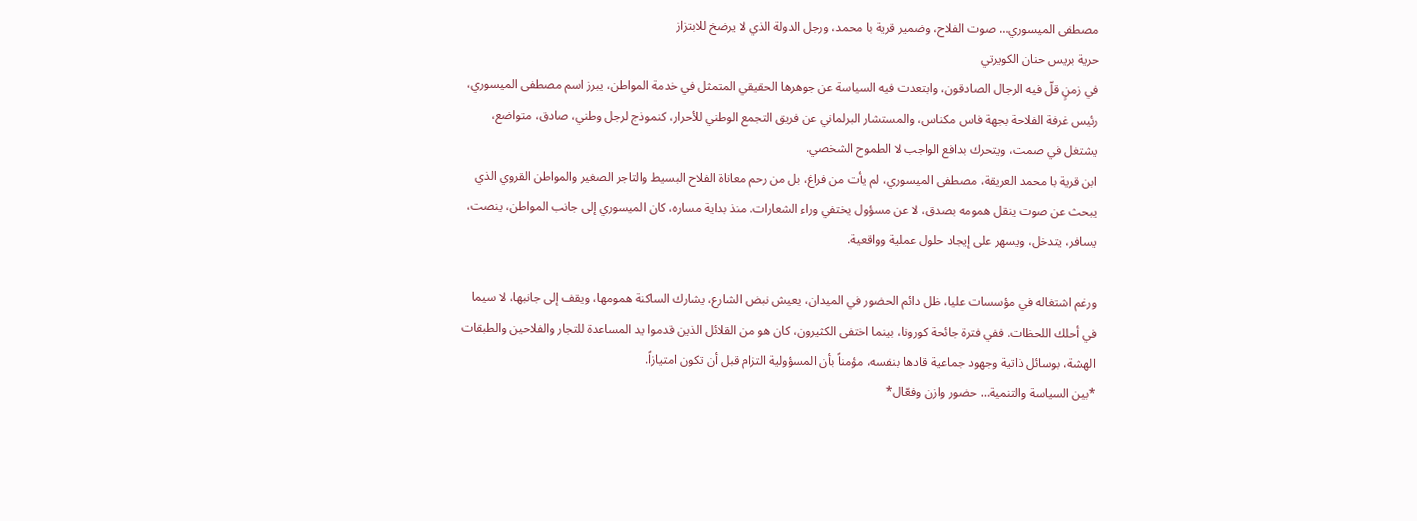مصطفى الميسوري… صوت الفلاح، وضمير قرية با محمد، ورجل الدولة الذي لا يرضخ للابتزاز
حرية بريس حنان الكويرتي
في زمنٍ قلّ فيه الرجال الصادقون، وابتعدت فيه السياسة عن جوهرها الحقيقي المتمثل في خدمة المواطن، يبرز اسم مصطفى الميسوري، رئيس غرفة الفلاحة بجهة فاس مكناس، والمستشار البرلماني عن فريق التجمع الوطني للأحرار، كنموذج لرجل وطني، صادق، متواضع، يشتغل في صمت، ويتحرك بدافع الواجب لا الطموح الشخصي.
ابن قرية با محمد العريقة، مصطفى الميسوري، لم يأت من فراغ، بل من رحم معاناة الفلاح البسيط والتاجر الصغير والمواطن القروي الذي يبحث عن صوت ينقل همومه بصدق، لا عن مسؤول يختفي وراء الشعارات. منذ بداية مساره، كان الميسوري إلى جانب المواطن، ينصت، يسافر، يتدخل، ويسهر على إيجاد حلول عملية وواقعية.

ورغم اشتغاله في مؤسسات عليا، ظل دائم الحضور في الميدان، يعيش نبض الشارع، يشارك الساكنة همومها، ويقف إلى جانبها، لا سيما في أحلك اللحظات. ففي فترة جائحة كورونا، بينما اختفى الكثيرون، كان هو من القلائل الذين قدموا يد المساعدة للتجار والفلاحين والطبقات الهشة، بوسائل ذاتية وجهود جماعية قادها بنفسه، مؤمناً بأن المسؤولية التزام قبل أن تكون امتيازاً.
*بين السياسة والتنمية… حضور وازن وفعّال*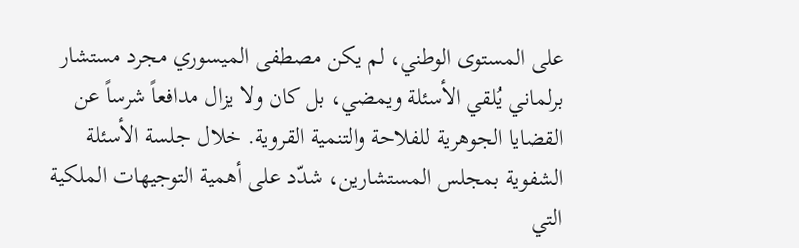على المستوى الوطني، لم يكن مصطفى الميسوري مجرد مستشار برلماني يُلقي الأسئلة ويمضي، بل كان ولا يزال مدافعاً شرساً عن القضايا الجوهرية للفلاحة والتنمية القروية. خلال جلسة الأسئلة الشفوية بمجلس المستشارين، شدّد على أهمية التوجيهات الملكية التي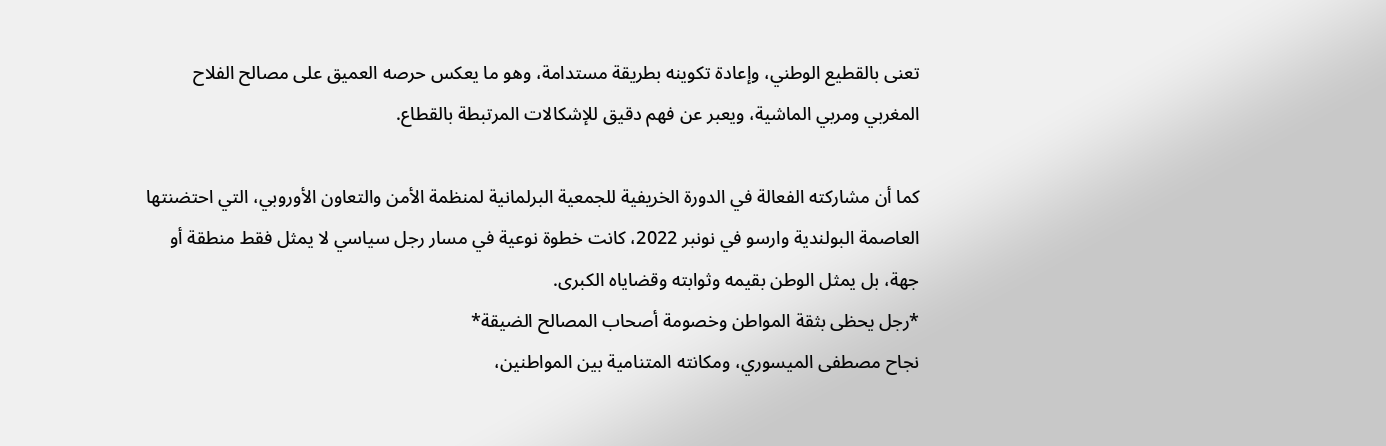تعنى بالقطيع الوطني، وإعادة تكوينه بطريقة مستدامة، وهو ما يعكس حرصه العميق على مصالح الفلاح المغربي ومربي الماشية، ويعبر عن فهم دقيق للإشكالات المرتبطة بالقطاع.

كما أن مشاركته الفعالة في الدورة الخريفية للجمعية البرلمانية لمنظمة الأمن والتعاون الأوروبي، التي احتضنتها العاصمة البولندية وارسو في نونبر 2022، كانت خطوة نوعية في مسار رجل سياسي لا يمثل فقط منطقة أو جهة، بل يمثل الوطن بقيمه وثوابته وقضاياه الكبرى.
*رجل يحظى بثقة المواطن وخصومة أصحاب المصالح الضيقة*
نجاح مصطفى الميسوري، ومكانته المتنامية بين المواطنين،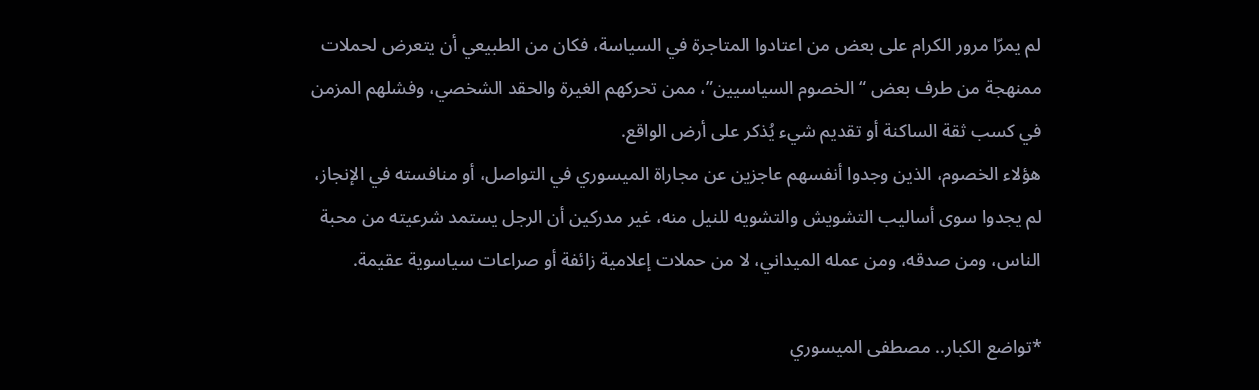لم يمرّا مرور الكرام على بعض من اعتادوا المتاجرة في السياسة، فكان من الطبيعي أن يتعرض لحملات ممنهجة من طرف بعض “الخصوم السياسيين”، ممن تحركهم الغيرة والحقد الشخصي، وفشلهم المزمن في كسب ثقة الساكنة أو تقديم شيء يُذكر على أرض الواقع.
هؤلاء الخصوم، الذين وجدوا أنفسهم عاجزين عن مجاراة الميسوري في التواصل، أو منافسته في الإنجاز، لم يجدوا سوى أساليب التشويش والتشويه للنيل منه، غير مدركين أن الرجل يستمد شرعيته من محبة الناس، ومن صدقه، ومن عمله الميداني، لا من حملات إعلامية زائفة أو صراعات سياسوية عقيمة.

*تواضع الكبار.. مصطفى الميسوري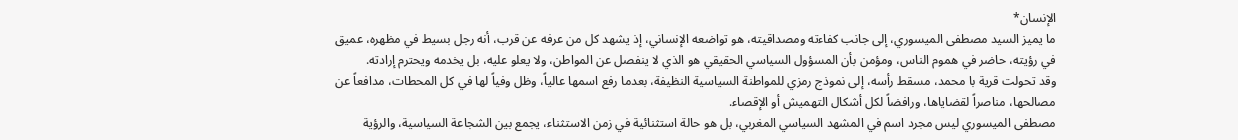الإنسان*
ما يميز السيد مصطفى الميسوري، إلى جانب كفاءته ومصداقيته، هو تواضعه الإنساني، إذ يشهد كل من عرفه عن قرب، أنه رجل بسيط في مظهره، عميق في رؤيته، حاضر في هموم الناس، ومؤمن بأن المسؤول السياسي الحقيقي هو الذي لا ينفصل عن المواطن، ولا يعلو عليه، بل يخدمه ويحترم إرادته.
وقد تحولت قرية با محمد، مسقط رأسه، إلى نموذج رمزي للمواطنة السياسية النظيفة، بعدما رفع اسمها عالياً، وظل وفياً لها في كل المحطات، مدافعاً عن مصالحها، مناصراً لقضاياها، ورافضاً لكل أشكال التهميش أو الإقصاء.
مصطفى الميسوري ليس مجرد اسم في المشهد السياسي المغربي، بل هو حالة استثنائية في زمن الاستثناء، يجمع بين الشجاعة السياسية، والرؤية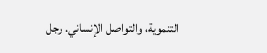التنموية، والتواصل الإنساني. رجل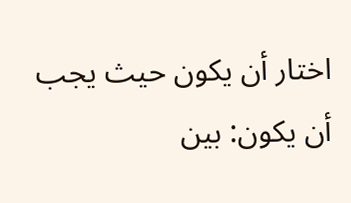اختار أن يكون حيث يجب أن يكون: بين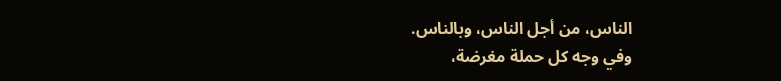الناس، من أجل الناس، وبالناس.
وفي وجه كل حملة مغرضة،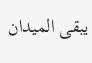يبقى الميدان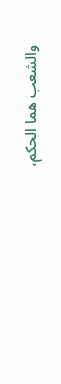والشعب هما الحكم،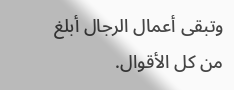وتبقى أعمال الرجال أبلغ من كل الأقوال.